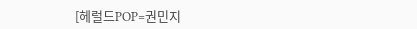[헤럴드POP=권민지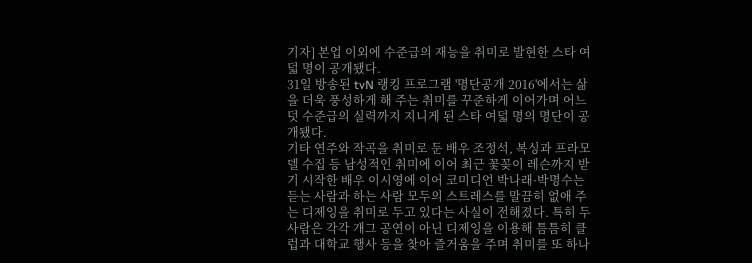기자] 본업 이외에 수준급의 재능을 취미로 발현한 스타 여덟 명이 공개됐다.
31일 방송된 tvN 랭킹 프로그램 '명단공개 2016'에서는 삶을 더욱 풍성하게 해 주는 취미를 꾸준하게 이어가며 어느덧 수준급의 실력까지 지니게 된 스타 여덟 명의 명단이 공개됐다.
기타 연주와 작곡을 취미로 둔 배우 조정석, 복싱과 프라모델 수집 등 남성적인 취미에 이어 최근 꽃꽂이 레슨까지 받기 시작한 배우 이시영에 이어 코미디언 박나래·박명수는 듣는 사람과 하는 사람 모두의 스트레스를 말끔히 없애 주는 디제잉을 취미로 두고 있다는 사실이 전해졌다. 특히 두 사람은 각각 개그 공연이 아닌 디제잉을 이용해 틈틈히 클럽과 대학교 행사 등을 찾아 즐거움을 주며 취미를 또 하나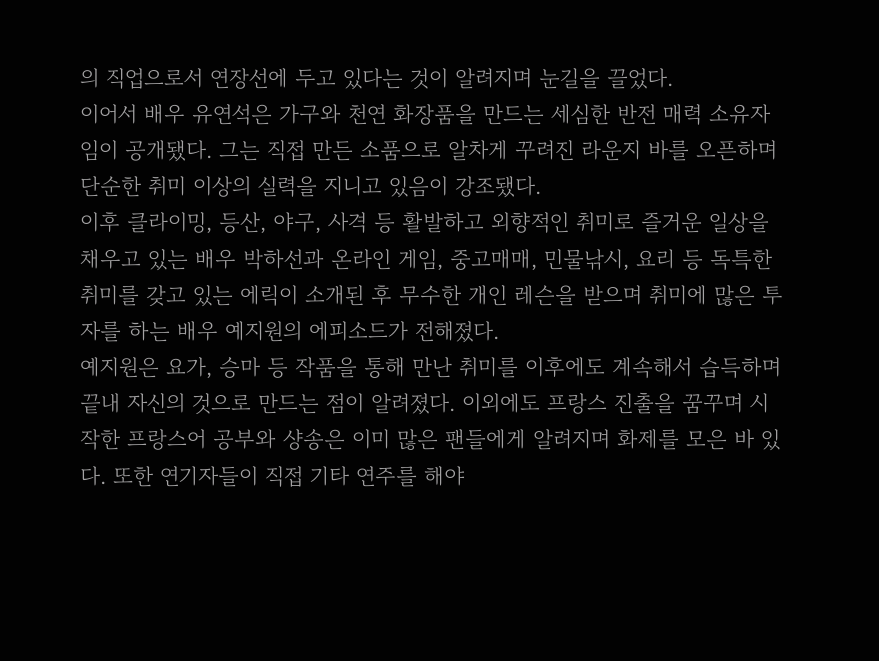의 직업으로서 연장선에 두고 있다는 것이 알려지며 눈길을 끌었다.
이어서 배우 유연석은 가구와 천연 화장품을 만드는 세심한 반전 매력 소유자임이 공개됐다. 그는 직접 만든 소품으로 알차게 꾸려진 라운지 바를 오픈하며 단순한 취미 이상의 실력을 지니고 있음이 강조됐다.
이후 클라이밍, 등산, 야구, 사격 등 활발하고 외향적인 취미로 즐거운 일상을 채우고 있는 배우 박하선과 온라인 게임, 중고매매, 민물낚시, 요리 등 독특한 취미를 갖고 있는 에릭이 소개된 후 무수한 개인 레슨을 받으며 취미에 많은 투자를 하는 배우 예지원의 에피소드가 전해졌다.
예지원은 요가, 승마 등 작품을 통해 만난 취미를 이후에도 계속해서 습득하며 끝내 자신의 것으로 만드는 점이 알려졌다. 이외에도 프랑스 진출을 꿈꾸며 시작한 프랑스어 공부와 샹송은 이미 많은 팬들에게 알려지며 화제를 모은 바 있다. 또한 연기자들이 직접 기타 연주를 해야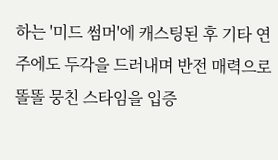하는 '미드 썸머'에 캐스팅된 후 기타 연주에도 두각을 드러내며 반전 매력으로 똘똘 뭉친 스타임을 입증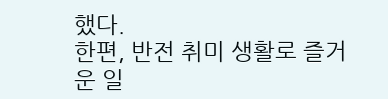했다.
한편, 반전 취미 생활로 즐거운 일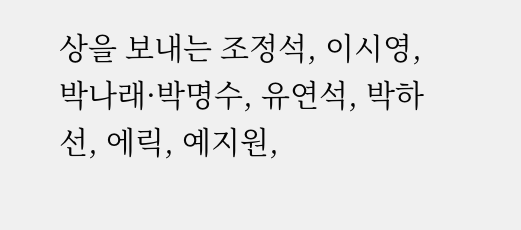상을 보내는 조정석, 이시영, 박나래·박명수, 유연석, 박하선, 에릭, 예지원,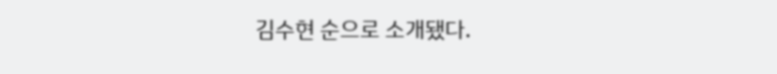김수현 순으로 소개됐다.